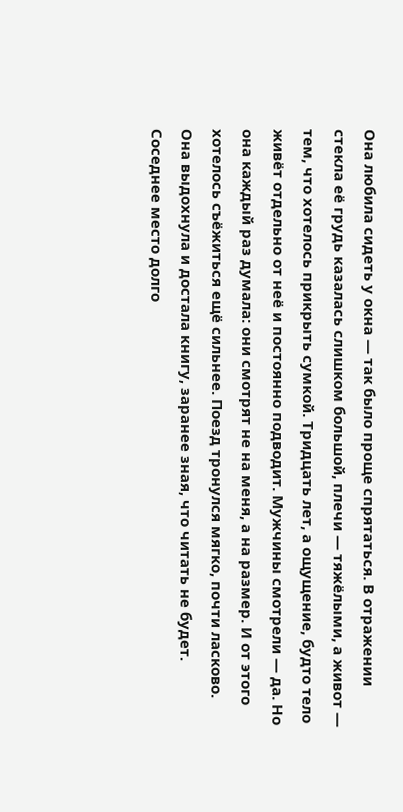Она любила сидеть у окна — так было проще спрятаться. В отражении стекла её грудь казалась слишком большой, плечи — тяжёлыми, а живот — тем, что хотелось прикрыть сумкой. Тридцать лет, а ощущение, будто тело живёт отдельно от неё и постоянно подводит. Мужчины смотрели — да. Но она каждый раз думала: они смотрят не на меня, а на размер. И от этого хотелось съёжиться ещё сильнее. Поезд тронулся мягко, почти ласково. Она выдохнула и достала книгу, заранее зная, что читать не будет. Соседнее место долго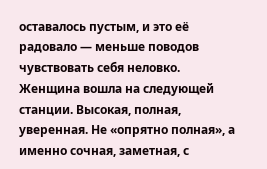оставалось пустым, и это её радовало — меньше поводов чувствовать себя неловко. Женщина вошла на следующей станции. Высокая, полная, уверенная. Не «опрятно полная», а именно сочная, заметная, с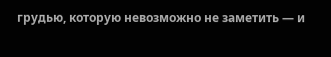грудью, которую невозможно не заметить — и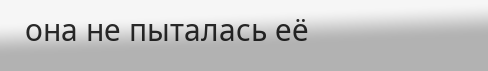она не пыталась её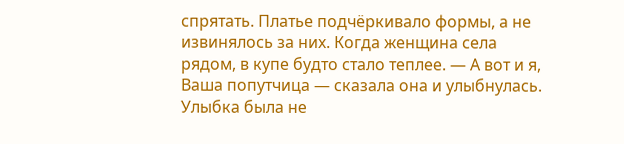спрятать. Платье подчёркивало формы, а не извинялось за них. Когда женщина села рядом, в купе будто стало теплее. — А вот и я, Ваша попутчица — сказала она и улыбнулась. Улыбка была не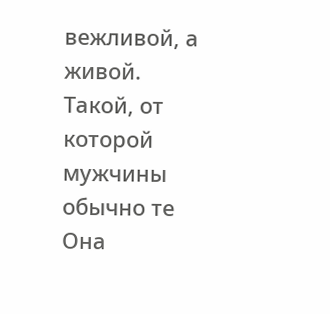вежливой, а живой. Такой, от которой мужчины обычно те
Она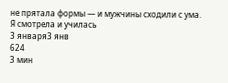не прятала формы — и мужчины сходили с ума. Я смотрела и училась
3 января3 янв
624
3 мин